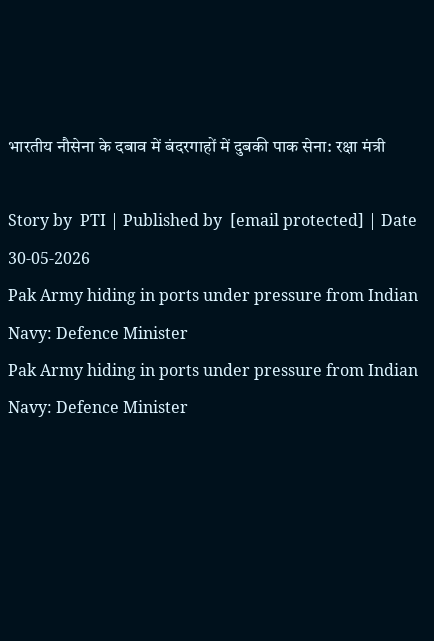भारतीय नौसेना के दबाव में बंदरगाहों में दुबकी पाक सेना: रक्षा मंत्री

Story by  PTI | Published by  [email protected] | Date 30-05-2026
Pak Army hiding in ports under pressure from Indian Navy: Defence Minister
Pak Army hiding in ports under pressure from Indian Navy: Defence Minister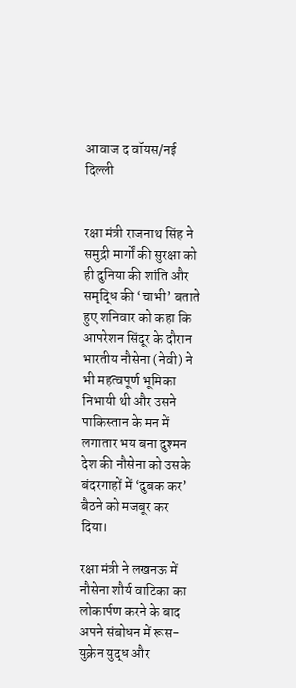आवाज द वॉयस/नई दिल्ली


रक्षा मंत्री राजनाथ सिंह ने समुद्री मार्गों की सुरक्षा को ही दुनिया की शांति और समृद्धि की ‘चाभी’ बताते हुए शनिवार को कहा कि आपरेशन सिंदूर के दौरान भारतीय नौसेना (नेवी) ने भी महत्वपूर्ण भूमिका निभायी थी और उसने पाकिस्तान के मन में लगातार भय बना दुश्मन देश की नौसेना को उसके बंदरगाहों में ‘दुबक कर’ बैठने को मजबूर कर दिया।

रक्षा मंत्री ने लखनऊ में नौसेना शौर्य वाटिका का लोकार्पण करने के बाद अपने संबोधन में रूस-युक्रेन युद्ध और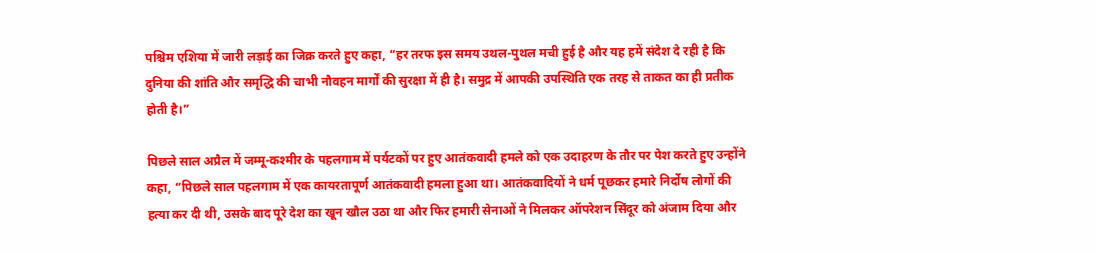पश्चिम एशिया में जारी लड़ाई का जिक्र करते हुए कहा, “हर तरफ इस समय उथल-पुथल मची हुई है और यह हमें संदेश दे रही है कि दुनिया की शांति और समृद्धि की चाभी नौवहन मार्गों की सुरक्षा में ही है। समुद्र में आपकी उपस्थिति एक तरह से ताकत का ही प्रतीक होती है।”

पिछले साल अप्रैल में जम्मू-कश्मीर के पहलगाम में पर्यटकों पर हुए आतंकवादी हमले को एक उदाहरण के तौर पर पेश करते हुए उन्होंने कहा, “पिछले साल पहलगाम में एक कायरतापूर्ण आतंकवादी हमला हुआ था। आतंकवादियों ने धर्म पूछकर हमारे निर्दोष लोगों की हत्या कर दी थी, उसके बाद पूरे देश का खून खौल उठा था और फिर हमारी सेनाओं ने मिलकर ऑपरेशन सिंदूर को अंजाम दिया और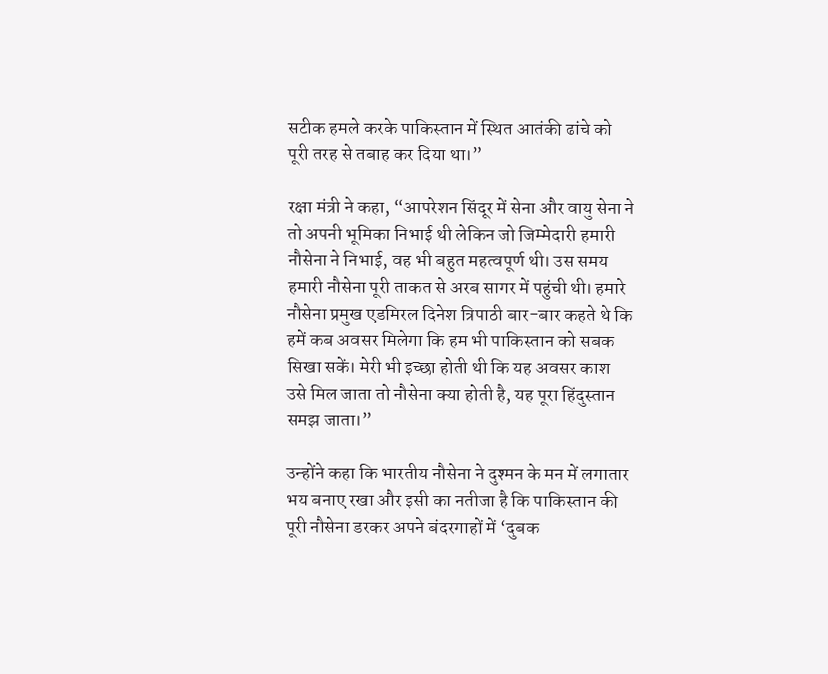सटीक हमले करके पाकिस्तान में स्थित आतंकी ढांचे को पूरी तरह से तबाह कर दिया था।”

रक्षा मंत्री ने कहा, “आपरेशन सिंदूर में सेना और वायु सेना ने तो अपनी भूमिका निभाई थी लेकिन जो जिम्मेदारी हमारी नौसेना ने निभाई, वह भी बहुत महत्वपूर्ण थी। उस समय हमारी नौसेना पूरी ताकत से अरब सागर में पहुंची थी। हमारे नौसेना प्रमुख एडमिरल दिनेश त्रिपाठी बार-बार कहते थे कि हमें कब अवसर मिलेगा कि हम भी पाकिस्तान को सबक सिखा सकें। मेरी भी इच्छा होती थी कि यह अवसर काश उसे मिल जाता तो नौसेना क्या होती है, यह पूरा हिंदुस्तान समझ जाता।”

उन्होंने कहा कि भारतीय नौसेना ने दुश्मन के मन में लगातार भय बनाए रखा और इसी का नतीजा है कि पाकिस्तान की पूरी नौसेना डरकर अपने बंदरगाहों में ‘दुबक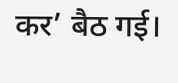कर’ बैठ गई।